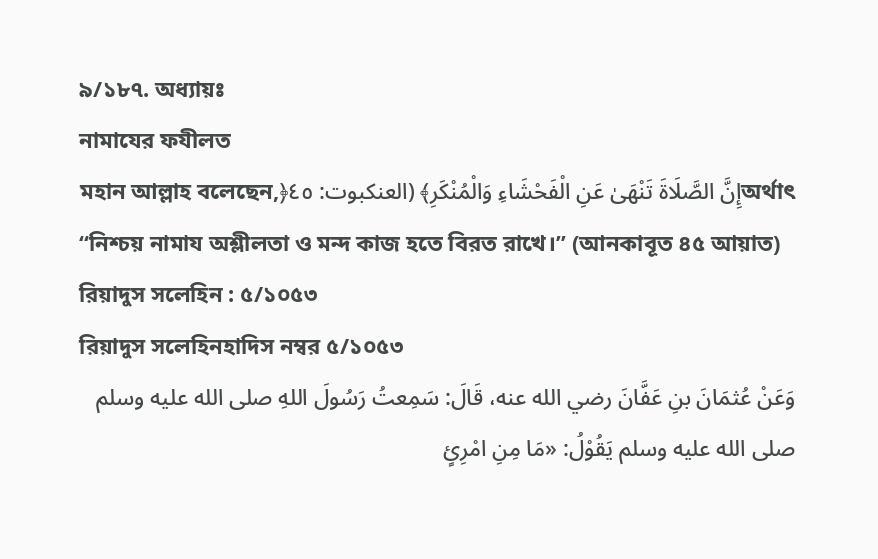৯/১৮৭. অধ্যায়ঃ
নামাযের ফযীলত
মহান আল্লাহ বলেছেন,﴿إِنَّ الصَّلَاةَ تَنْهَىٰ عَنِ الْفَحْشَاءِ وَالْمُنْكَرِ﴾ (العنكبوت: ٤٥অর্থাৎ “নিশ্চয় নামায অশ্লীলতা ও মন্দ কাজ হতে বিরত রাখে।” (আনকাবূত ৪৫ আয়াত)
রিয়াদুস সলেহিন : ৫/১০৫৩
রিয়াদুস সলেহিনহাদিস নম্বর ৫/১০৫৩
وَعَنْ عُثمَانَ بنِ عَفَّانَ رضي الله عنه، قَالَ: سَمِعتُ رَسُولَ اللهِ صلى الله عليه وسلم صلى الله عليه وسلم يَقُوْلُ: «مَا مِنِ امْرِئٍ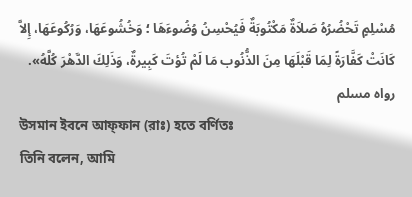مُسْلِمٍ تَحْضُرُهُ صَلاَةٌ مَكْتُوبَةٌ فَيُحْسِنُ وُضُوءَهَا ؛ وَخُشُوعَهَا، وَرُكُوعَهَا، إِلاَّ كَانَتْ كَفَّارَةً لِمَا قَبْلَهَا مِنَ الذُّنُوب مَا لَمْ تُؤتَ كَبِيرةٌ، وَذَلِكَ الدَّهْرَ كُلَّهُ». رواه مسلم
উসমান ইবনে আফ্ফান (রাঃ) হতে বর্ণিতঃ
তিনি বলেন, আমি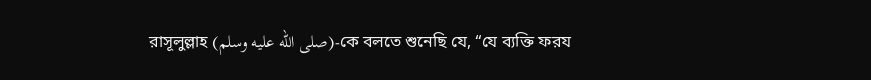রাসূলুল্লাহ (صلى الله عليه وسلم)-কে বলতে শুনেছি যে, “যে ব্যক্তি ফরয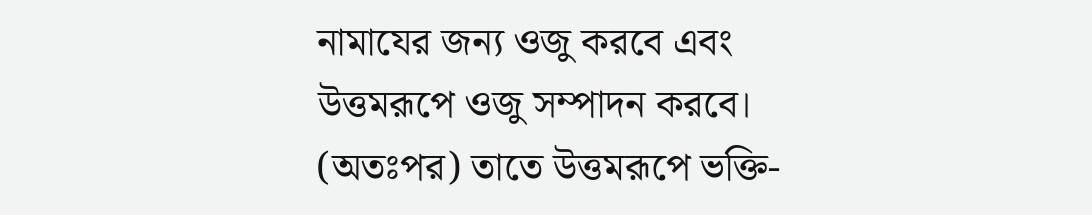নামাযের জন্য ওজু করবে এবং উত্তমরূপে ওজু সম্পাদন করবে। (অতঃপর) তাতে উত্তমরূপে ভক্তি-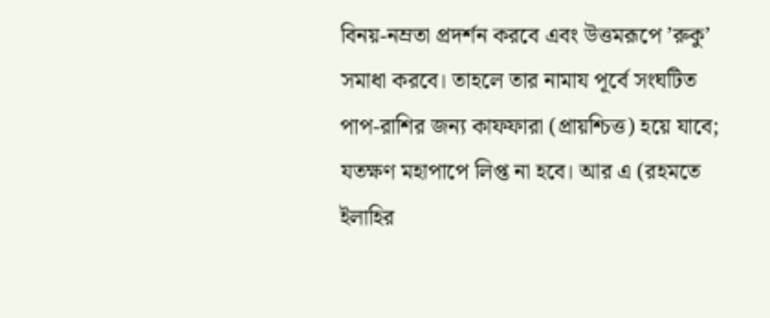বিনয়-নম্রতা প্রদর্শন করবে এবং উত্তমরূপে ’রুকু’ সমাধা করবে। তাহলে তার নামায পূর্বে সংঘটিত পাপ-রাশির জন্য কাফফারা (প্রায়শ্চিত্ত) হয়ে যাবে; যতক্ষণ মহাপাপে লিপ্ত না হবে। আর এ (রহমতে ইলাহির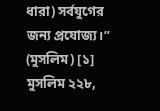ধারা) সর্বযুগের জন্য প্রযোজ্য।” (মুসলিম) [১]
মুসলিম ২২৮,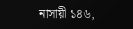নাসায়ী ১৪৬,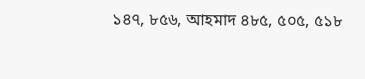১৪৭, ৮৫৬, আহমাদ ৪৮৫, ৫০৫, ৫১৮